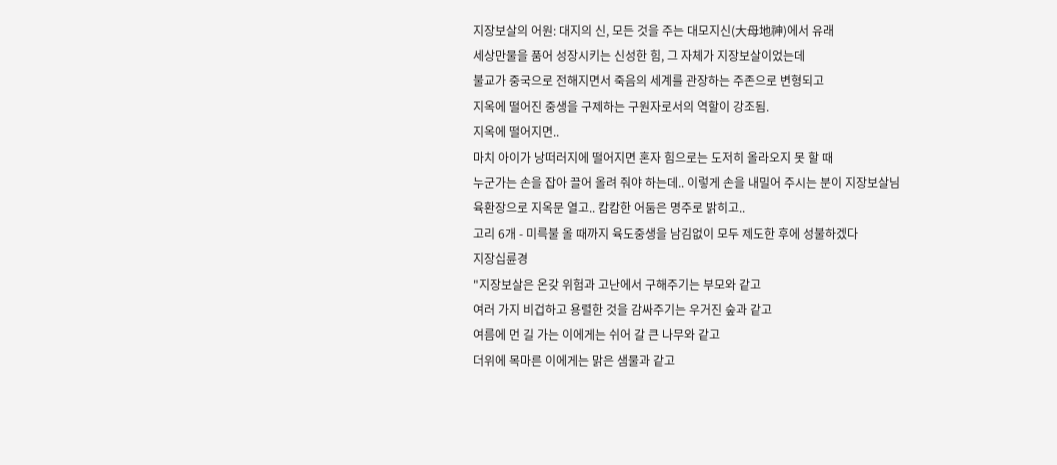지장보살의 어원: 대지의 신, 모든 것을 주는 대모지신(大母地神)에서 유래
세상만물을 품어 성장시키는 신성한 힘, 그 자체가 지장보살이었는데
불교가 중국으로 전해지면서 죽음의 세계를 관장하는 주존으로 변형되고
지옥에 떨어진 중생을 구제하는 구원자로서의 역할이 강조됨.
지옥에 떨어지면..
마치 아이가 낭떠러지에 떨어지면 혼자 힘으로는 도저히 올라오지 못 할 때
누군가는 손을 잡아 끌어 올려 줘야 하는데.. 이렇게 손을 내밀어 주시는 분이 지장보살님
육환장으로 지옥문 열고.. 캄캄한 어둠은 명주로 밝히고..
고리 6개 - 미륵불 올 때까지 육도중생을 남김없이 모두 제도한 후에 성불하겠다
지장십륜경
"지장보살은 온갖 위험과 고난에서 구해주기는 부모와 같고
여러 가지 비겁하고 용렬한 것을 감싸주기는 우거진 숲과 같고
여름에 먼 길 가는 이에게는 쉬어 갈 큰 나무와 같고
더위에 목마른 이에게는 맑은 샘물과 같고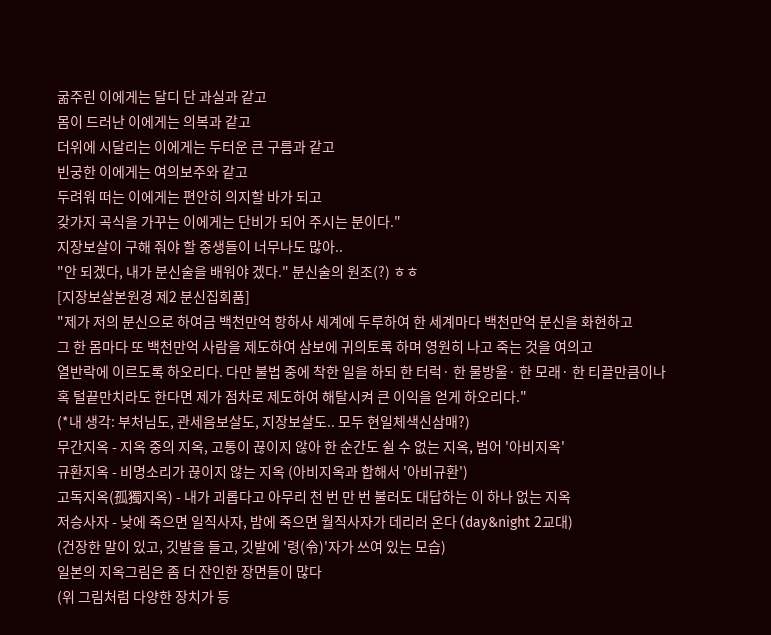굶주린 이에게는 달디 단 과실과 같고
몸이 드러난 이에게는 의복과 같고
더위에 시달리는 이에게는 두터운 큰 구름과 같고
빈궁한 이에게는 여의보주와 같고
두려워 떠는 이에게는 편안히 의지할 바가 되고
갖가지 곡식을 가꾸는 이에게는 단비가 되어 주시는 분이다."
지장보살이 구해 줘야 할 중생들이 너무나도 많아..
"안 되겠다, 내가 분신술을 배워야 겠다." 분신술의 원조(?) ㅎㅎ
[지장보살본원경 제2 분신집회품]
"제가 저의 분신으로 하여금 백천만억 항하사 세계에 두루하여 한 세계마다 백천만억 분신을 화현하고
그 한 몸마다 또 백천만억 사람을 제도하여 삼보에 귀의토록 하며 영원히 나고 죽는 것을 여의고
열반락에 이르도록 하오리다. 다만 불법 중에 착한 일을 하되 한 터럭· 한 물방울· 한 모래· 한 티끌만큼이나
혹 털끝만치라도 한다면 제가 점차로 제도하여 해탈시켜 큰 이익을 얻게 하오리다."
(*내 생각: 부처님도, 관세음보살도, 지장보살도.. 모두 현일체색신삼매?)
무간지옥 - 지옥 중의 지옥, 고통이 끊이지 않아 한 순간도 쉴 수 없는 지옥, 범어 '아비지옥'
규환지옥 - 비명소리가 끊이지 않는 지옥 (아비지옥과 합해서 '아비규환')
고독지옥(孤獨지옥) - 내가 괴롭다고 아무리 천 번 만 번 불러도 대답하는 이 하나 없는 지옥
저승사자 - 낮에 죽으면 일직사자, 밤에 죽으면 월직사자가 데리러 온다 (day&night 2교대)
(건장한 말이 있고, 깃발을 들고, 깃발에 '령(令)'자가 쓰여 있는 모습)
일본의 지옥그림은 좀 더 잔인한 장면들이 많다
(위 그림처럼 다양한 장치가 등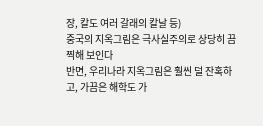장, 칼도 여러 갈래의 칼날 등)
중국의 지옥그림은 극사실주의로 상당히 끔찍해 보인다
반면, 우리나라 지옥그림은 훨씬 덜 잔혹하고, 가끔은 해학도 가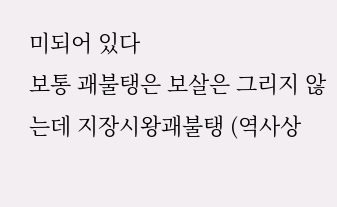미되어 있다
보통 괘불탱은 보살은 그리지 않는데 지장시왕괘불탱 (역사상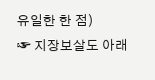유일한 한 점)
☞ 지장보살도 아래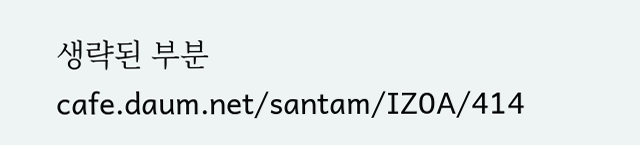생략된 부분 cafe.daum.net/santam/IZ0A/414